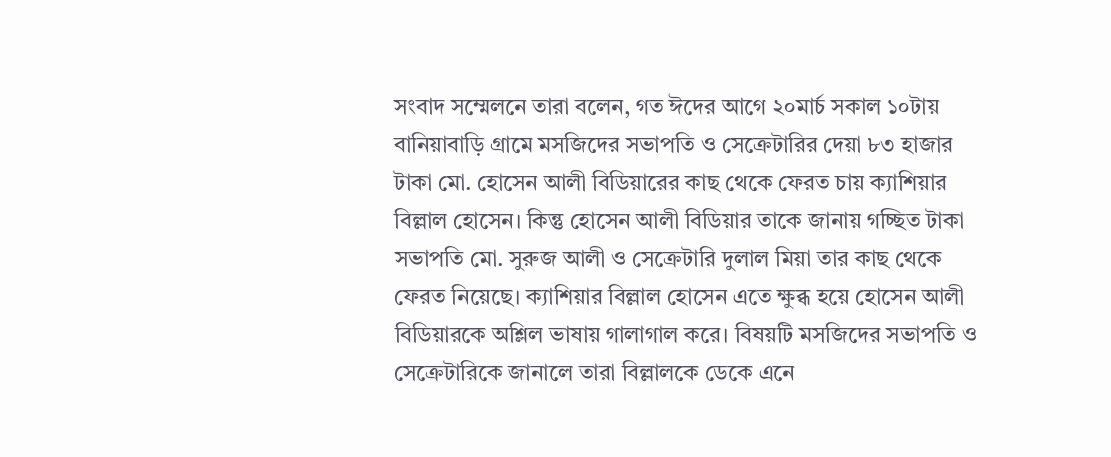সংবাদ সম্মেলনে তারা বলেন, গত ঈদের আগে ২০মার্চ সকাল ১০টায় বানিয়াবাড়ি গ্রামে মসজিদের সভাপতি ও সেক্রেটারির দেয়া ৮৩ হাজার টাকা মো. হোসেন আলী বিডিয়ারের কাছ থেকে ফেরত চায় ক্যাশিয়ার বিল্লাল হোসেন। কিন্তু হোসেন আলী বিডিয়ার তাকে জানায় গচ্ছিত টাকা সভাপতি মো. সুরুজ আলী ও সেক্রেটারি দুলাল মিয়া তার কাছ থেকে ফেরত নিয়েছে। ক্যাশিয়ার বিল্লাল হোসেন এতে ক্ষুব্ধ হয়ে হোসেন আলী বিডিয়ারকে অশ্লিল ভাষায় গালাগাল করে। বিষয়টি মসজিদের সভাপতি ও সেক্রেটারিকে জানালে তারা বিল্লালকে ডেকে এনে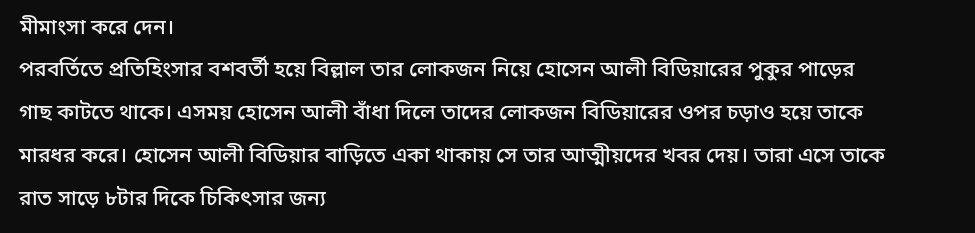মীমাংসা করে দেন।
পরবর্তিতে প্রতিহিংসার বশবর্তী হয়ে বিল্লাল তার লোকজন নিয়ে হোসেন আলী বিডিয়ারের পুকুর পাড়ের গাছ কাটতে থাকে। এসময় হোসেন আলী বাঁধা দিলে তাদের লোকজন বিডিয়ারের ওপর চড়াও হয়ে তাকে মারধর করে। হোসেন আলী বিডিয়ার বাড়িতে একা থাকায় সে তার আত্মীয়দের খবর দেয়। তারা এসে তাকে রাত সাড়ে ৮টার দিকে চিকিৎসার জন্য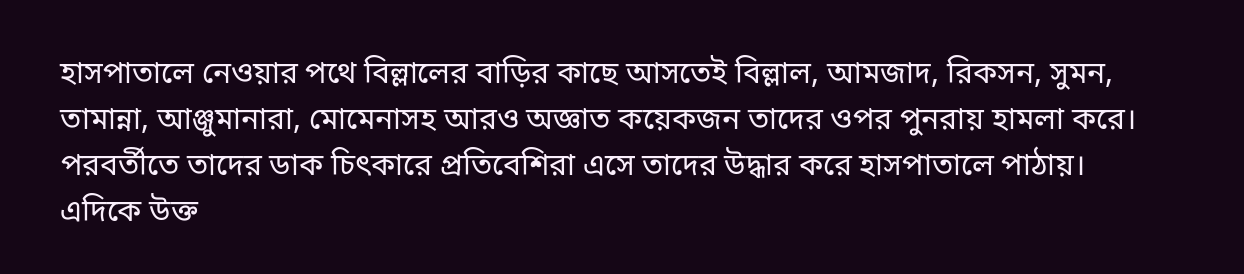হাসপাতালে নেওয়ার পথে বিল্লালের বাড়ির কাছে আসতেই বিল্লাল, আমজাদ, রিকসন, সুমন, তামান্না, আঞ্জুমানারা, মোমেনাসহ আরও অজ্ঞাত কয়েকজন তাদের ওপর পুনরায় হামলা করে। পরবর্তীতে তাদের ডাক চিৎকারে প্রতিবেশিরা এসে তাদের উদ্ধার করে হাসপাতালে পাঠায়।
এদিকে উক্ত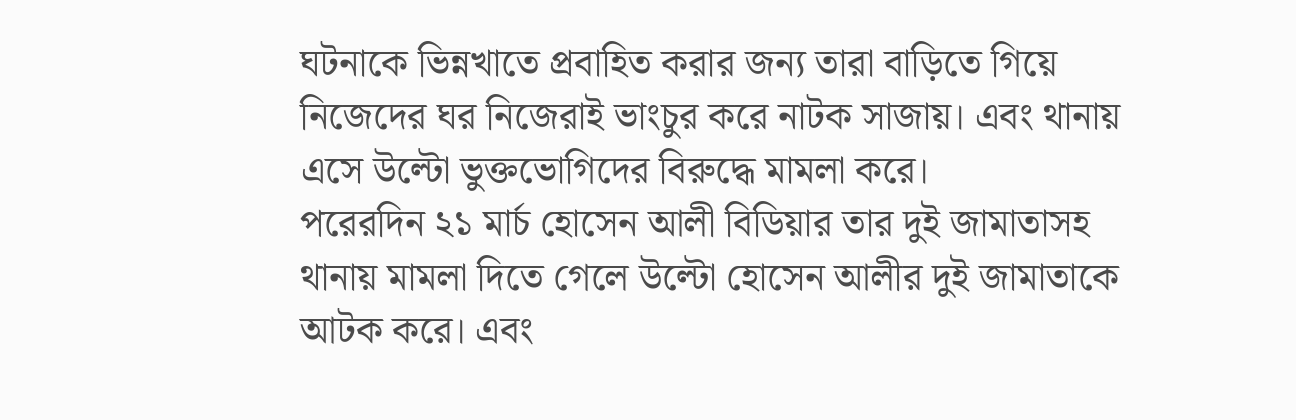ঘটনাকে ভিন্নখাতে প্রবাহিত করার জন্য তারা বাড়িতে গিয়ে নিজেদের ঘর নিজেরাই ভাংচুর করে নাটক সাজায়। এবং থানায় এসে উল্টো ভুক্তভোগিদের বিরুদ্ধে মামলা করে।
পরেরদিন ২১ মার্চ হোসেন আলী বিডিয়ার তার দুই জামাতাসহ থানায় মামলা দিতে গেলে উল্টো হোসেন আলীর দুই জামাতাকে আটক করে। এবং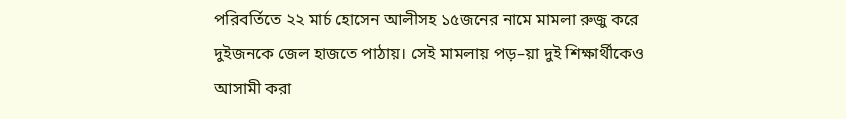পরিবর্তিতে ২২ মার্চ হোসেন আলীসহ ১৫জনের নামে মামলা রুজু করে দুইজনকে জেল হাজতে পাঠায়। সেই মামলায় পড়–য়া দুই শিক্ষার্থীকেও আসামী করা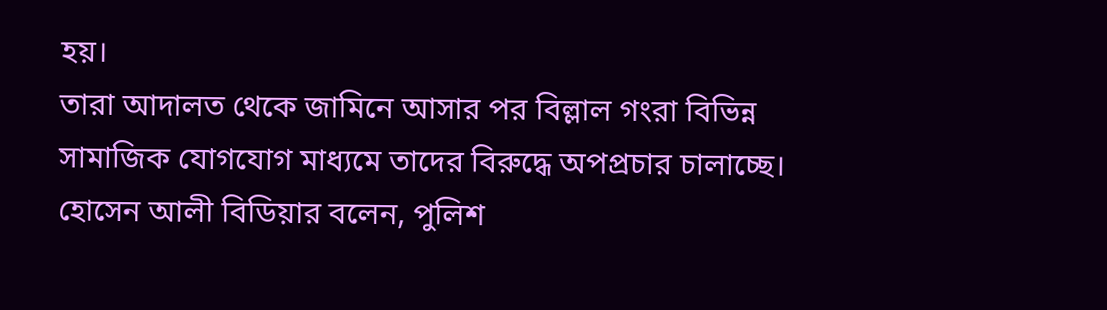হয়।
তারা আদালত থেকে জামিনে আসার পর বিল্লাল গংরা বিভিন্ন সামাজিক যোগযোগ মাধ্যমে তাদের বিরুদ্ধে অপপ্রচার চালাচ্ছে।
হোসেন আলী বিডিয়ার বলেন, পুলিশ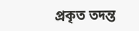প্রকৃত তদন্ত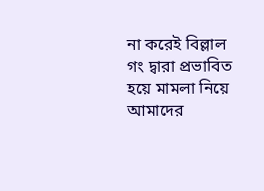না করেই বিল্লাল গং দ্বারা প্রভাবিত হয়ে মামলা নিয়ে আমাদের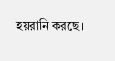হয়রানি করছে।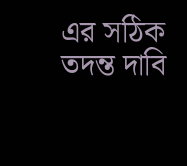এর সঠিক তদন্ত দাবি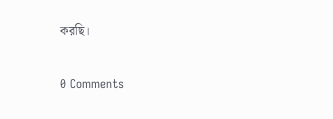করছি।

0 Comments